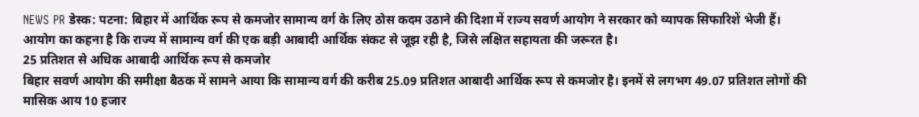NEWS PR डेस्क: पटना: बिहार में आर्थिक रूप से कमजोर सामान्य वर्ग के लिए ठोस कदम उठाने की दिशा में राज्य सवर्ण आयोग ने सरकार को व्यापक सिफारिशें भेजी हैं। आयोग का कहना है कि राज्य में सामान्य वर्ग की एक बड़ी आबादी आर्थिक संकट से जूझ रही है, जिसे लक्षित सहायता की जरूरत है।
25 प्रतिशत से अधिक आबादी आर्थिक रूप से कमजोर
बिहार सवर्ण आयोग की समीक्षा बैठक में सामने आया कि सामान्य वर्ग की करीब 25.09 प्रतिशत आबादी आर्थिक रूप से कमजोर है। इनमें से लगभग 49.07 प्रतिशत लोगों की मासिक आय 10 हजार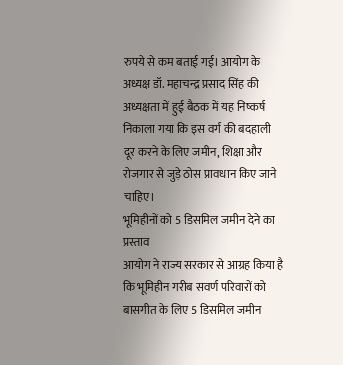रुपये से कम बताई गई। आयोग के अध्यक्ष डॉ. महाचन्द्र प्रसाद सिंह की अध्यक्षता में हुई बैठक में यह निष्कर्ष निकाला गया कि इस वर्ग की बदहाली दूर करने के लिए जमीन, शिक्षा और रोजगार से जुड़े ठोस प्रावधान किए जाने चाहिए।
भूमिहीनों को 5 डिसमिल जमीन देने का प्रस्ताव
आयोग ने राज्य सरकार से आग्रह किया है कि भूमिहीन गरीब सवर्ण परिवारों को बासगीत के लिए 5 डिसमिल जमीन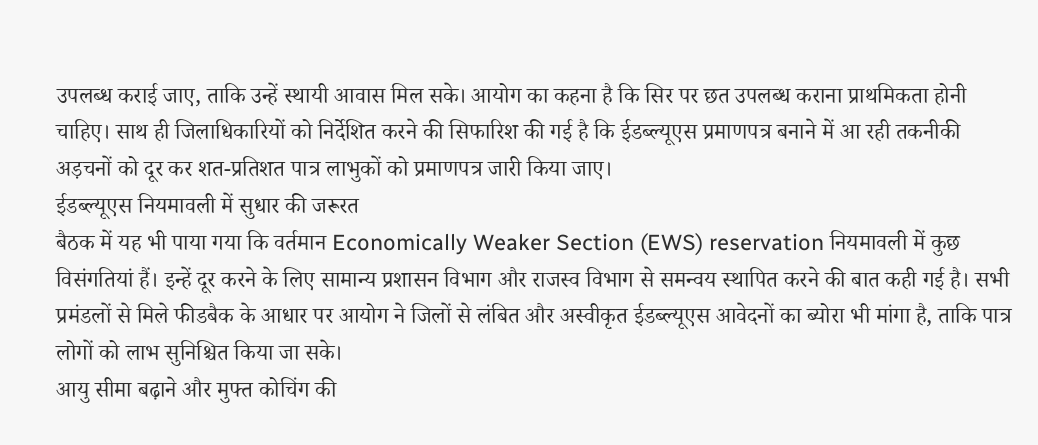उपलब्ध कराई जाए, ताकि उन्हें स्थायी आवास मिल सके। आयोग का कहना है कि सिर पर छत उपलब्ध कराना प्राथमिकता होनी चाहिए। साथ ही जिलाधिकारियों को निर्देशित करने की सिफारिश की गई है कि ईडब्ल्यूएस प्रमाणपत्र बनाने में आ रही तकनीकी अड़चनों को दूर कर शत-प्रतिशत पात्र लाभुकों को प्रमाणपत्र जारी किया जाए।
ईडब्ल्यूएस नियमावली में सुधार की जरूरत
बैठक में यह भी पाया गया कि वर्तमान Economically Weaker Section (EWS) reservation नियमावली में कुछ विसंगतियां हैं। इन्हें दूर करने के लिए सामान्य प्रशासन विभाग और राजस्व विभाग से समन्वय स्थापित करने की बात कही गई है। सभी प्रमंडलों से मिले फीडबैक के आधार पर आयोग ने जिलों से लंबित और अस्वीकृत ईडब्ल्यूएस आवेदनों का ब्योरा भी मांगा है, ताकि पात्र लोगों को लाभ सुनिश्चित किया जा सके।
आयु सीमा बढ़ाने और मुफ्त कोचिंग की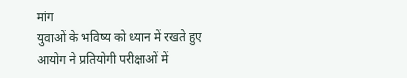मांग
युवाओं के भविष्य को ध्यान में रखते हुए आयोग ने प्रतियोगी परीक्षाओं में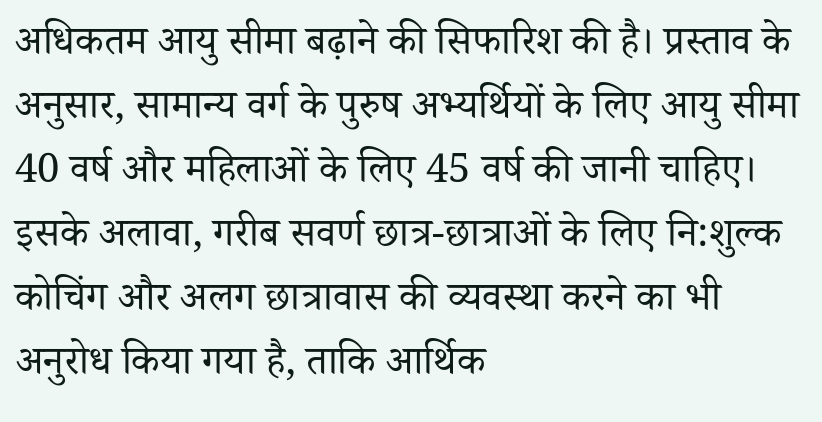अधिकतम आयु सीमा बढ़ाने की सिफारिश की है। प्रस्ताव के अनुसार, सामान्य वर्ग के पुरुष अभ्यर्थियों के लिए आयु सीमा 40 वर्ष और महिलाओं के लिए 45 वर्ष की जानी चाहिए। इसके अलावा, गरीब सवर्ण छात्र-छात्राओं के लिए नि:शुल्क कोचिंग और अलग छात्रावास की व्यवस्था करने का भी अनुरोध किया गया है, ताकि आर्थिक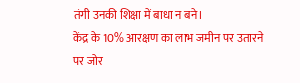तंगी उनकी शिक्षा में बाधा न बने।
केंद्र के 10% आरक्षण का लाभ जमीन पर उतारने पर जोर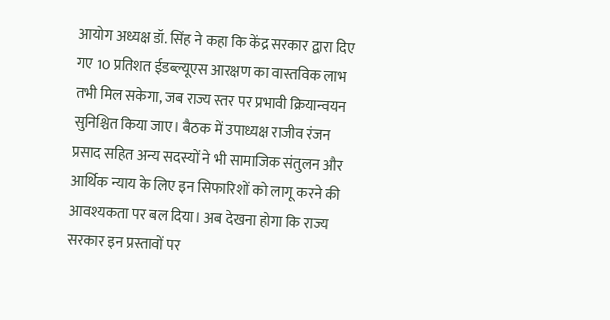आयोग अध्यक्ष डॉ. सिंह ने कहा कि केंद्र सरकार द्वारा दिए गए 10 प्रतिशत ईडब्ल्यूएस आरक्षण का वास्तविक लाभ तभी मिल सकेगा, जब राज्य स्तर पर प्रभावी क्रियान्वयन सुनिश्चित किया जाए। बैठक में उपाध्यक्ष राजीव रंजन प्रसाद सहित अन्य सदस्यों ने भी सामाजिक संतुलन और आर्थिक न्याय के लिए इन सिफारिशों को लागू करने की आवश्यकता पर बल दिया। अब देखना होगा कि राज्य सरकार इन प्रस्तावों पर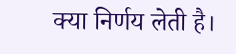क्या निर्णय लेती है।